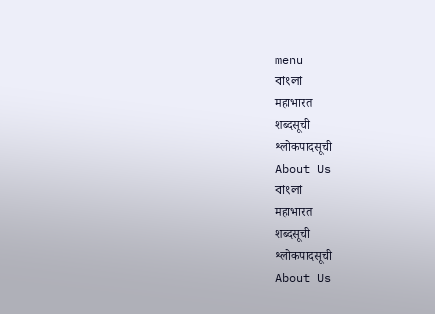menu
বাংলা
महाभारत
शब्दसूची
श्लोकपादसूची
About Us
বাংলা
महाभारत
शब्दसूची
श्लोकपादसूची
About Us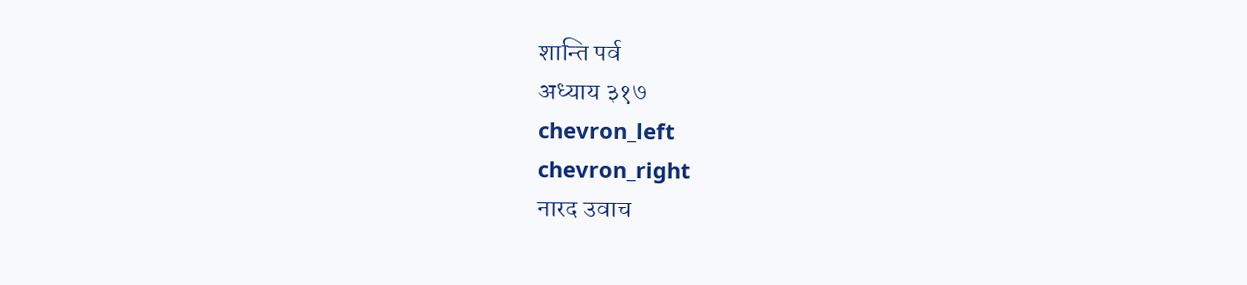शान्ति पर्व
अध्याय ३१७
chevron_left
chevron_right
नारद उवाच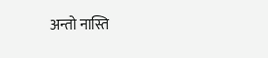अन्तो नास्ति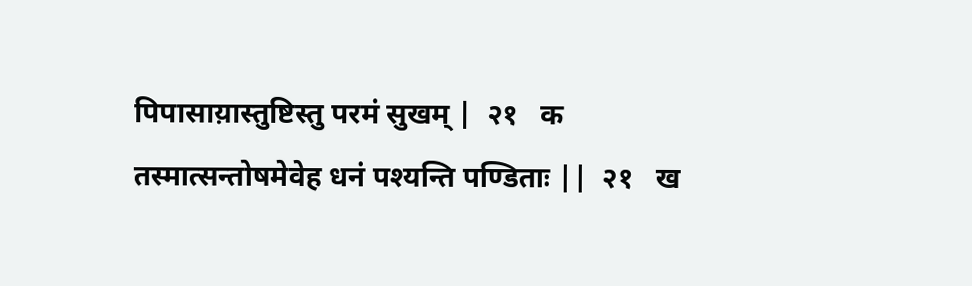पिपासाय़ास्तुष्टिस्तु परमं सुखम् |  २१   क
तस्मात्सन्तोषमेवेह धनं पश्यन्ति पण्डिताः ||  २१   ख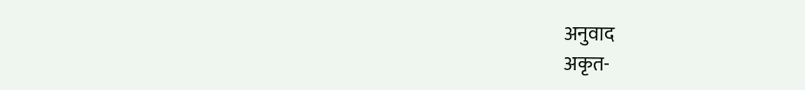अनुवाद
अकृत-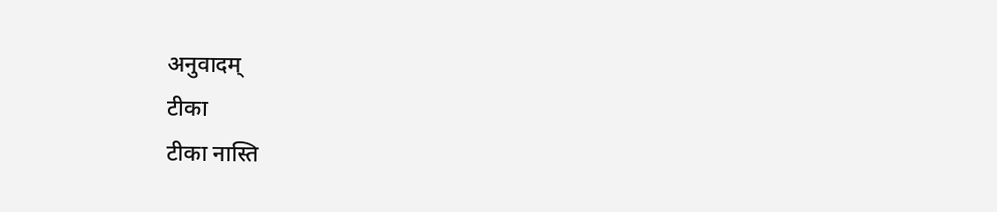अनुवादम्
टीका
टीका नास्ति